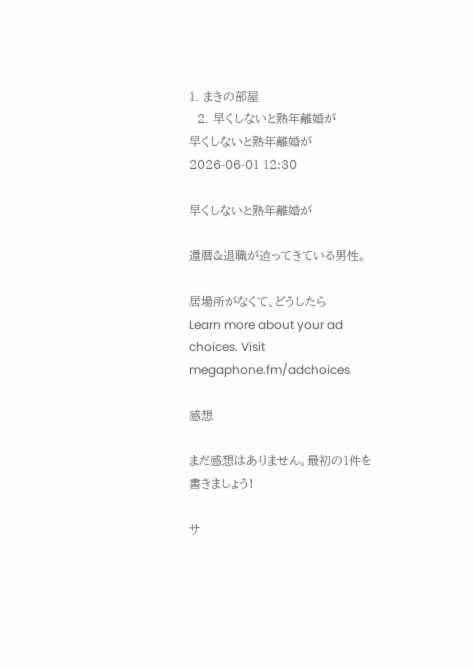1. まきの部屋
  2. 早くしないと熟年離婚が
早くしないと熟年離婚が
2026-06-01 12:30

早くしないと熟年離婚が

還暦&退職が迫ってきている男性。

居場所がなくて、どうしたら
Learn more about your ad choices. Visit megaphone.fm/adchoices

感想

まだ感想はありません。最初の1件を書きましょう!

サ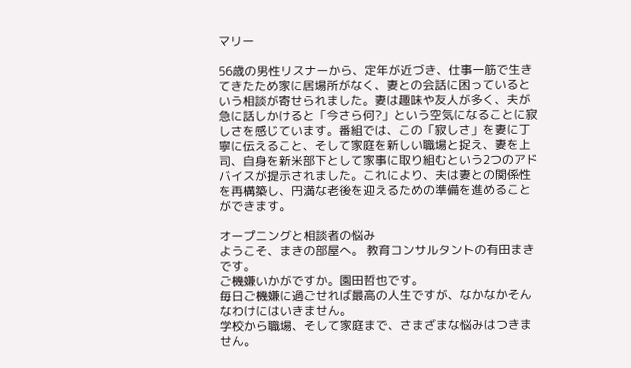マリー

56歳の男性リスナーから、定年が近づき、仕事一筋で生きてきたため家に居場所がなく、妻との会話に困っているという相談が寄せられました。妻は趣味や友人が多く、夫が急に話しかけると「今さら何?」という空気になることに寂しさを感じています。番組では、この「寂しさ」を妻に丁寧に伝えること、そして家庭を新しい職場と捉え、妻を上司、自身を新米部下として家事に取り組むという2つのアドバイスが提示されました。これにより、夫は妻との関係性を再構築し、円満な老後を迎えるための準備を進めることができます。

オープニングと相談者の悩み
ようこそ、まきの部屋へ。 教育コンサルタントの有田まきです。
ご機嫌いかがですか。園田哲也です。
毎日ご機嫌に過ごせれば最高の人生ですが、なかなかそんなわけにはいきません。
学校から職場、そして家庭まで、さまざまな悩みはつきません。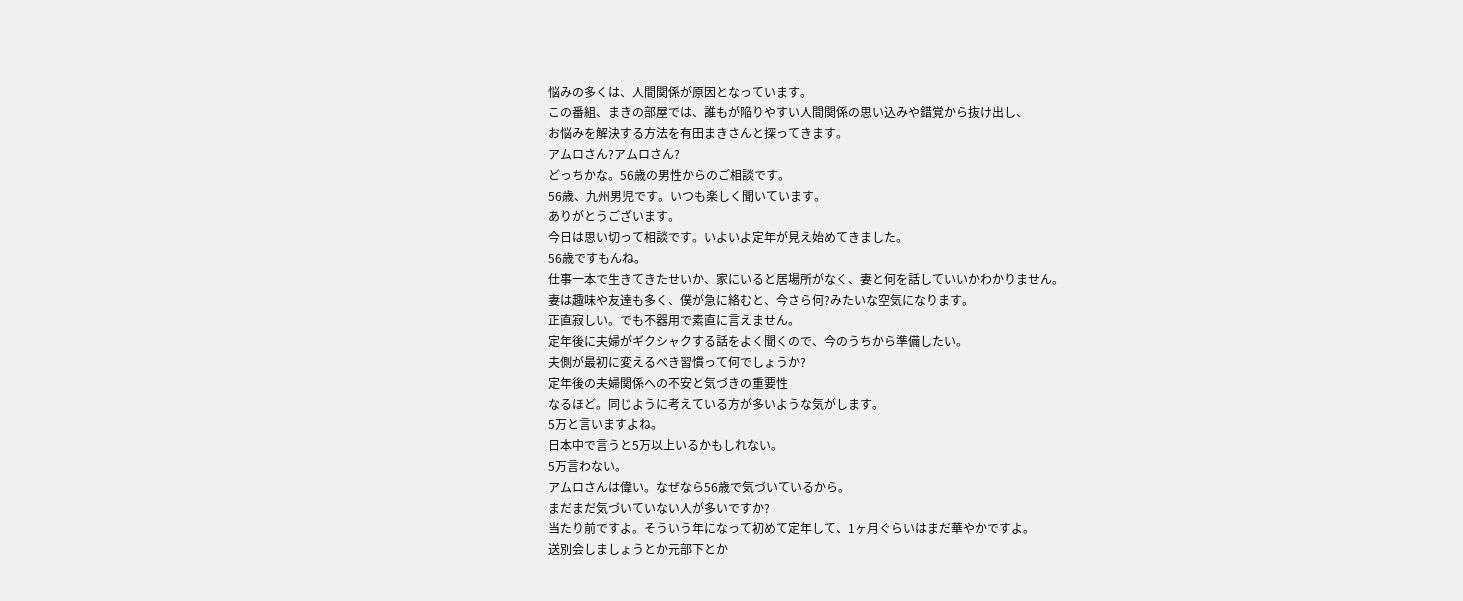悩みの多くは、人間関係が原因となっています。
この番組、まきの部屋では、誰もが陥りやすい人間関係の思い込みや錯覚から抜け出し、
お悩みを解決する方法を有田まきさんと探ってきます。
アムロさん?アムロさん?
どっちかな。56歳の男性からのご相談です。
56歳、九州男児です。いつも楽しく聞いています。
ありがとうございます。
今日は思い切って相談です。いよいよ定年が見え始めてきました。
56歳ですもんね。
仕事一本で生きてきたせいか、家にいると居場所がなく、妻と何を話していいかわかりません。
妻は趣味や友達も多く、僕が急に絡むと、今さら何?みたいな空気になります。
正直寂しい。でも不器用で素直に言えません。
定年後に夫婦がギクシャクする話をよく聞くので、今のうちから準備したい。
夫側が最初に変えるべき習慣って何でしょうか?
定年後の夫婦関係への不安と気づきの重要性
なるほど。同じように考えている方が多いような気がします。
5万と言いますよね。
日本中で言うと5万以上いるかもしれない。
5万言わない。
アムロさんは偉い。なぜなら56歳で気づいているから。
まだまだ気づいていない人が多いですか?
当たり前ですよ。そういう年になって初めて定年して、1ヶ月ぐらいはまだ華やかですよ。
送別会しましょうとか元部下とか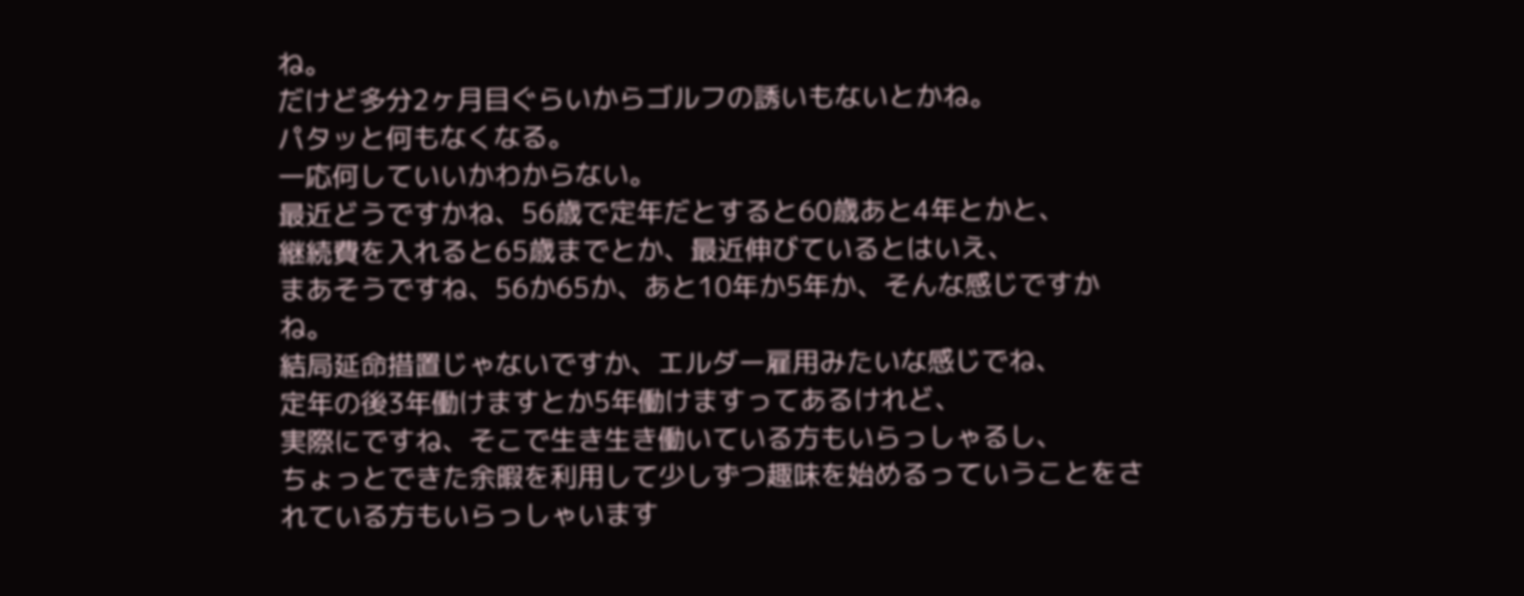ね。
だけど多分2ヶ月目ぐらいからゴルフの誘いもないとかね。
パタッと何もなくなる。
一応何していいかわからない。
最近どうですかね、56歳で定年だとすると60歳あと4年とかと、
継続費を入れると65歳までとか、最近伸びているとはいえ、
まあそうですね、56か65か、あと10年か5年か、そんな感じですかね。
結局延命措置じゃないですか、エルダー雇用みたいな感じでね、
定年の後3年働けますとか5年働けますってあるけれど、
実際にですね、そこで生き生き働いている方もいらっしゃるし、
ちょっとできた余暇を利用して少しずつ趣味を始めるっていうことをされている方もいらっしゃいます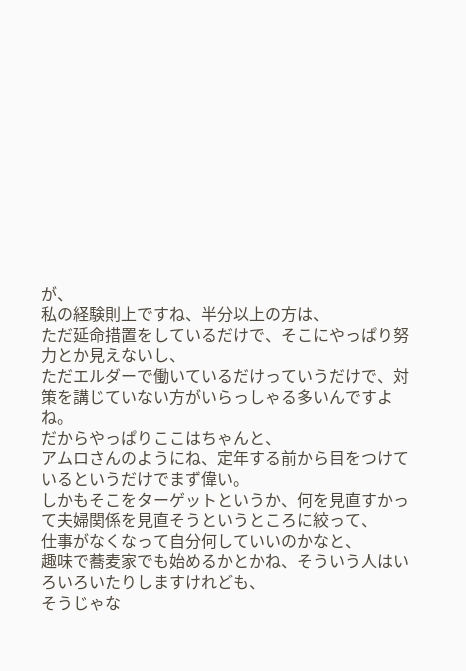が、
私の経験則上ですね、半分以上の方は、
ただ延命措置をしているだけで、そこにやっぱり努力とか見えないし、
ただエルダーで働いているだけっていうだけで、対策を講じていない方がいらっしゃる多いんですよね。
だからやっぱりここはちゃんと、
アムロさんのようにね、定年する前から目をつけているというだけでまず偉い。
しかもそこをターゲットというか、何を見直すかって夫婦関係を見直そうというところに絞って、
仕事がなくなって自分何していいのかなと、
趣味で蕎麦家でも始めるかとかね、そういう人はいろいろいたりしますけれども、
そうじゃな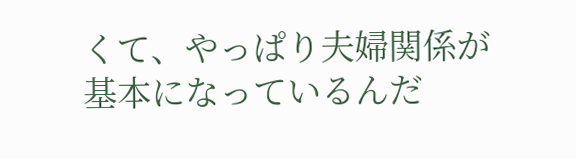くて、やっぱり夫婦関係が基本になっているんだ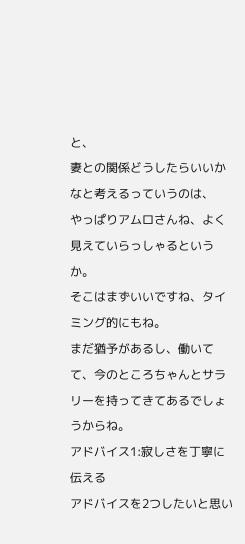と、
妻との関係どうしたらいいかなと考えるっていうのは、
やっぱりアムロさんね、よく見えていらっしゃるというか。
そこはまずいいですね、タイミング的にもね。
まだ猶予があるし、働いてて、今のところちゃんとサラリーを持ってきてあるでしょうからね。
アドバイス1:寂しさを丁寧に伝える
アドバイスを2つしたいと思い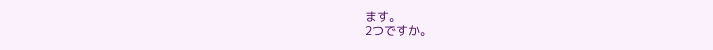ます。
2つですか。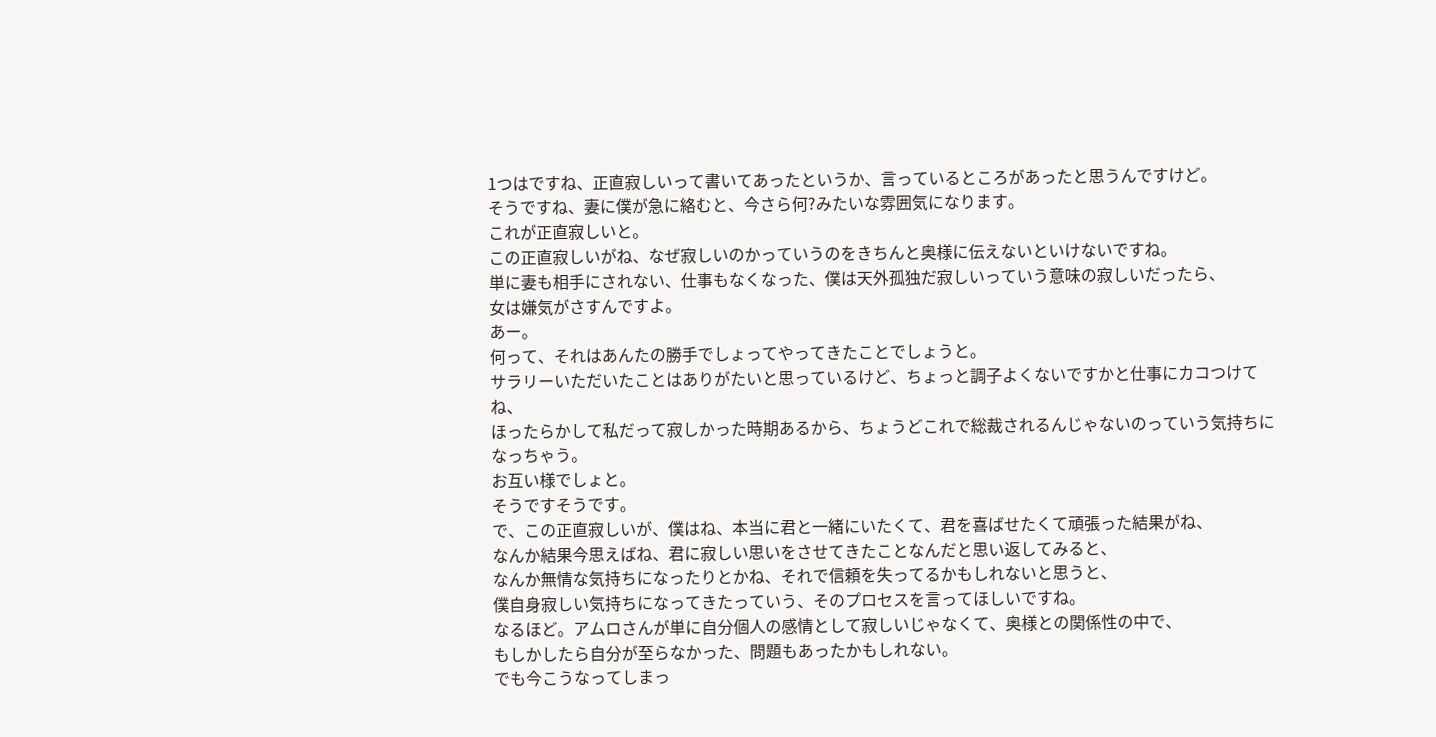1つはですね、正直寂しいって書いてあったというか、言っているところがあったと思うんですけど。
そうですね、妻に僕が急に絡むと、今さら何?みたいな雰囲気になります。
これが正直寂しいと。
この正直寂しいがね、なぜ寂しいのかっていうのをきちんと奥様に伝えないといけないですね。
単に妻も相手にされない、仕事もなくなった、僕は天外孤独だ寂しいっていう意味の寂しいだったら、
女は嫌気がさすんですよ。
あー。
何って、それはあんたの勝手でしょってやってきたことでしょうと。
サラリーいただいたことはありがたいと思っているけど、ちょっと調子よくないですかと仕事にカコつけてね、
ほったらかして私だって寂しかった時期あるから、ちょうどこれで総裁されるんじゃないのっていう気持ちになっちゃう。
お互い様でしょと。
そうですそうです。
で、この正直寂しいが、僕はね、本当に君と一緒にいたくて、君を喜ばせたくて頑張った結果がね、
なんか結果今思えばね、君に寂しい思いをさせてきたことなんだと思い返してみると、
なんか無情な気持ちになったりとかね、それで信頼を失ってるかもしれないと思うと、
僕自身寂しい気持ちになってきたっていう、そのプロセスを言ってほしいですね。
なるほど。アムロさんが単に自分個人の感情として寂しいじゃなくて、奥様との関係性の中で、
もしかしたら自分が至らなかった、問題もあったかもしれない。
でも今こうなってしまっ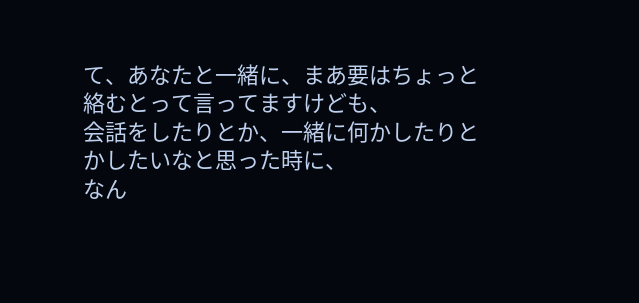て、あなたと一緒に、まあ要はちょっと絡むとって言ってますけども、
会話をしたりとか、一緒に何かしたりとかしたいなと思った時に、
なん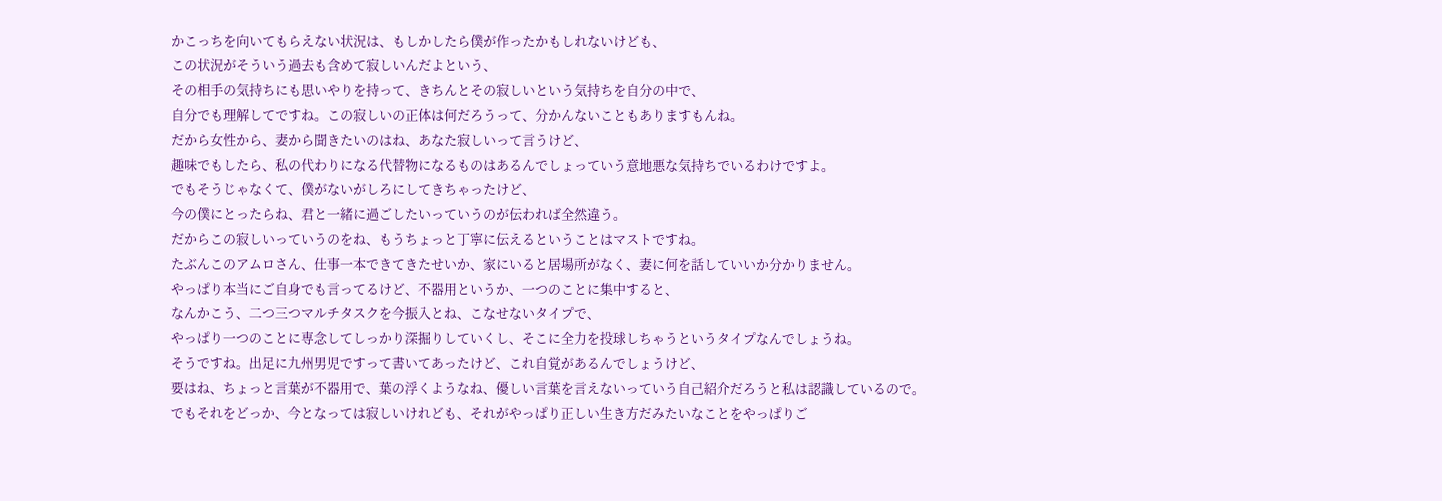かこっちを向いてもらえない状況は、もしかしたら僕が作ったかもしれないけども、
この状況がそういう過去も含めて寂しいんだよという、
その相手の気持ちにも思いやりを持って、きちんとその寂しいという気持ちを自分の中で、
自分でも理解してですね。この寂しいの正体は何だろうって、分かんないこともありますもんね。
だから女性から、妻から聞きたいのはね、あなた寂しいって言うけど、
趣味でもしたら、私の代わりになる代替物になるものはあるんでしょっていう意地悪な気持ちでいるわけですよ。
でもそうじゃなくて、僕がないがしろにしてきちゃったけど、
今の僕にとったらね、君と一緒に過ごしたいっていうのが伝われば全然違う。
だからこの寂しいっていうのをね、もうちょっと丁寧に伝えるということはマストですね。
たぶんこのアムロさん、仕事一本できてきたせいか、家にいると居場所がなく、妻に何を話していいか分かりません。
やっぱり本当にご自身でも言ってるけど、不器用というか、一つのことに集中すると、
なんかこう、二つ三つマルチタスクを今振入とね、こなせないタイプで、
やっぱり一つのことに専念してしっかり深掘りしていくし、そこに全力を投球しちゃうというタイプなんでしょうね。
そうですね。出足に九州男児ですって書いてあったけど、これ自覚があるんでしょうけど、
要はね、ちょっと言葉が不器用で、葉の浮くようなね、優しい言葉を言えないっていう自己紹介だろうと私は認識しているので。
でもそれをどっか、今となっては寂しいけれども、それがやっぱり正しい生き方だみたいなことをやっぱりご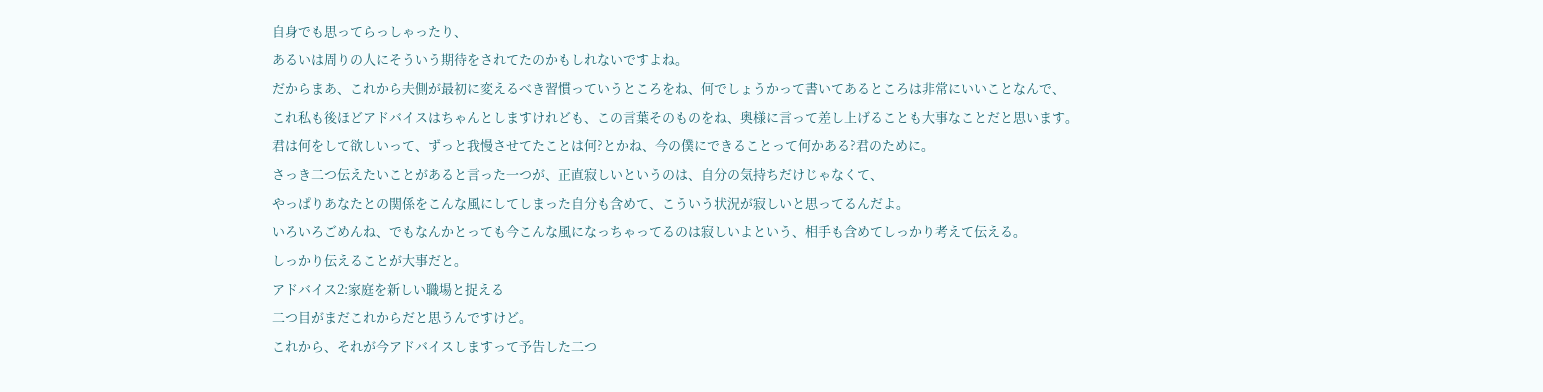自身でも思ってらっしゃったり、
あるいは周りの人にそういう期待をされてたのかもしれないですよね。
だからまあ、これから夫側が最初に変えるべき習慣っていうところをね、何でしょうかって書いてあるところは非常にいいことなんで、
これ私も後ほどアドバイスはちゃんとしますけれども、この言葉そのものをね、奥様に言って差し上げることも大事なことだと思います。
君は何をして欲しいって、ずっと我慢させてたことは何?とかね、今の僕にできることって何かある?君のために。
さっき二つ伝えたいことがあると言った一つが、正直寂しいというのは、自分の気持ちだけじゃなくて、
やっぱりあなたとの関係をこんな風にしてしまった自分も含めて、こういう状況が寂しいと思ってるんだよ。
いろいろごめんね、でもなんかとっても今こんな風になっちゃってるのは寂しいよという、相手も含めてしっかり考えて伝える。
しっかり伝えることが大事だと。
アドバイス2:家庭を新しい職場と捉える
二つ目がまだこれからだと思うんですけど。
これから、それが今アドバイスしますって予告した二つ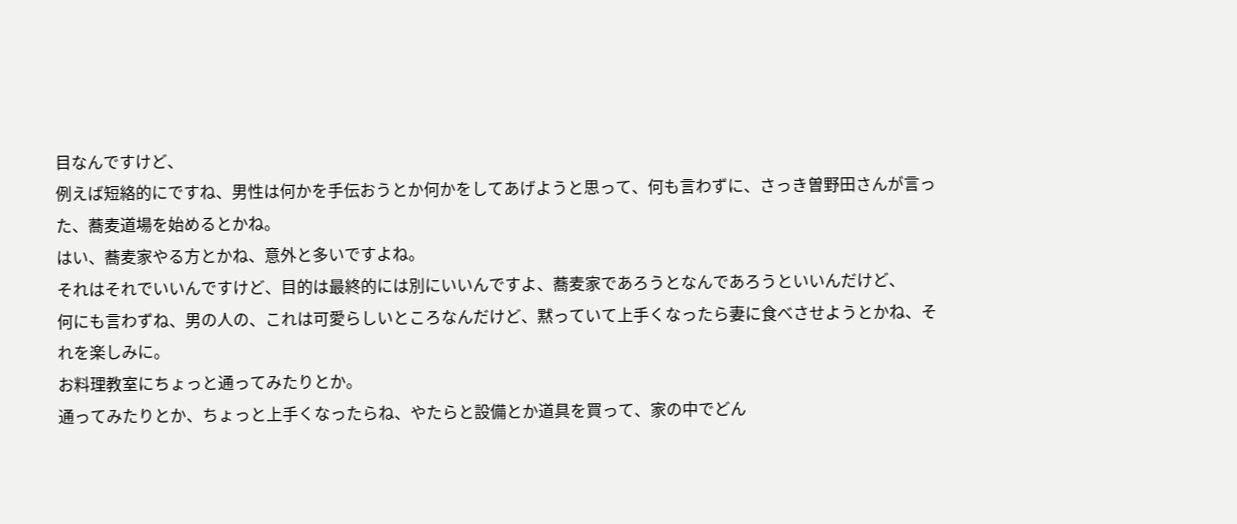目なんですけど、
例えば短絡的にですね、男性は何かを手伝おうとか何かをしてあげようと思って、何も言わずに、さっき曽野田さんが言った、蕎麦道場を始めるとかね。
はい、蕎麦家やる方とかね、意外と多いですよね。
それはそれでいいんですけど、目的は最終的には別にいいんですよ、蕎麦家であろうとなんであろうといいんだけど、
何にも言わずね、男の人の、これは可愛らしいところなんだけど、黙っていて上手くなったら妻に食べさせようとかね、それを楽しみに。
お料理教室にちょっと通ってみたりとか。
通ってみたりとか、ちょっと上手くなったらね、やたらと設備とか道具を買って、家の中でどん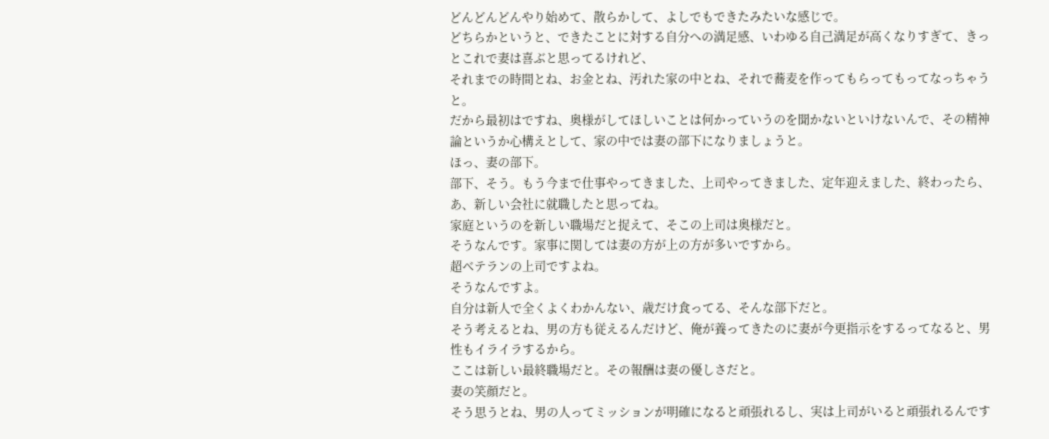どんどんどんやり始めて、散らかして、よしでもできたみたいな感じで。
どちらかというと、できたことに対する自分への満足感、いわゆる自己満足が高くなりすぎて、きっとこれで妻は喜ぶと思ってるけれど、
それまでの時間とね、お金とね、汚れた家の中とね、それで蕎麦を作ってもらってもってなっちゃうと。
だから最初はですね、奥様がしてほしいことは何かっていうのを聞かないといけないんで、その精神論というか心構えとして、家の中では妻の部下になりましょうと。
ほっ、妻の部下。
部下、そう。もう今まで仕事やってきました、上司やってきました、定年迎えました、終わったら、あ、新しい会社に就職したと思ってね。
家庭というのを新しい職場だと捉えて、そこの上司は奥様だと。
そうなんです。家事に関しては妻の方が上の方が多いですから。
超ベテランの上司ですよね。
そうなんですよ。
自分は新人で全くよくわかんない、歳だけ食ってる、そんな部下だと。
そう考えるとね、男の方も従えるんだけど、俺が養ってきたのに妻が今更指示をするってなると、男性もイライラするから。
ここは新しい最終職場だと。その報酬は妻の優しさだと。
妻の笑顔だと。
そう思うとね、男の人ってミッションが明確になると頑張れるし、実は上司がいると頑張れるんです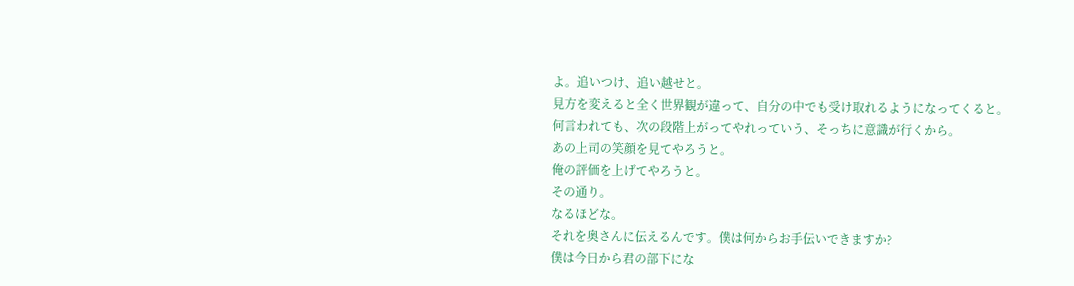よ。追いつけ、追い越せと。
見方を変えると全く世界観が違って、自分の中でも受け取れるようになってくると。
何言われても、次の段階上がってやれっていう、そっちに意識が行くから。
あの上司の笑顔を見てやろうと。
俺の評価を上げてやろうと。
その通り。
なるほどな。
それを奥さんに伝えるんです。僕は何からお手伝いできますか?
僕は今日から君の部下にな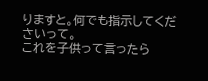りますと。何でも指示してくださいって。
これを子供って言ったら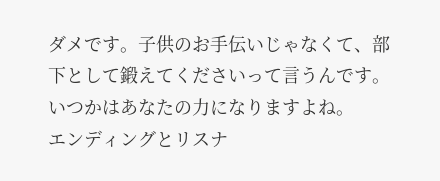ダメです。子供のお手伝いじゃなくて、部下として鍛えてくださいって言うんです。
いつかはあなたの力になりますよね。
エンディングとリスナ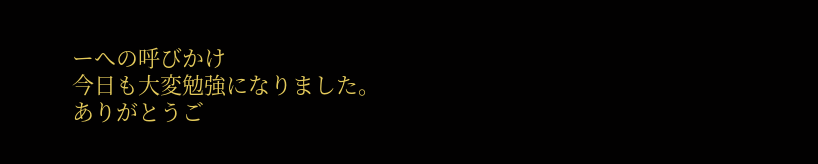ーへの呼びかけ
今日も大変勉強になりました。
ありがとうご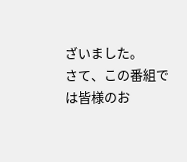ざいました。
さて、この番組では皆様のお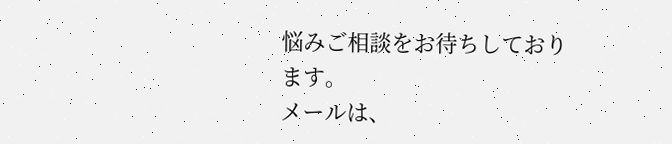悩みご相談をお待ちしております。
メールは、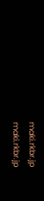maki.rkbr.jp
maki.rkbr.jp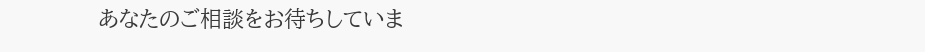あなたのご相談をお待ちしていま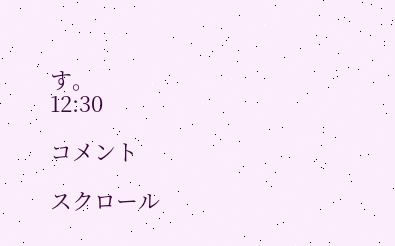す。
12:30

コメント

スクロール